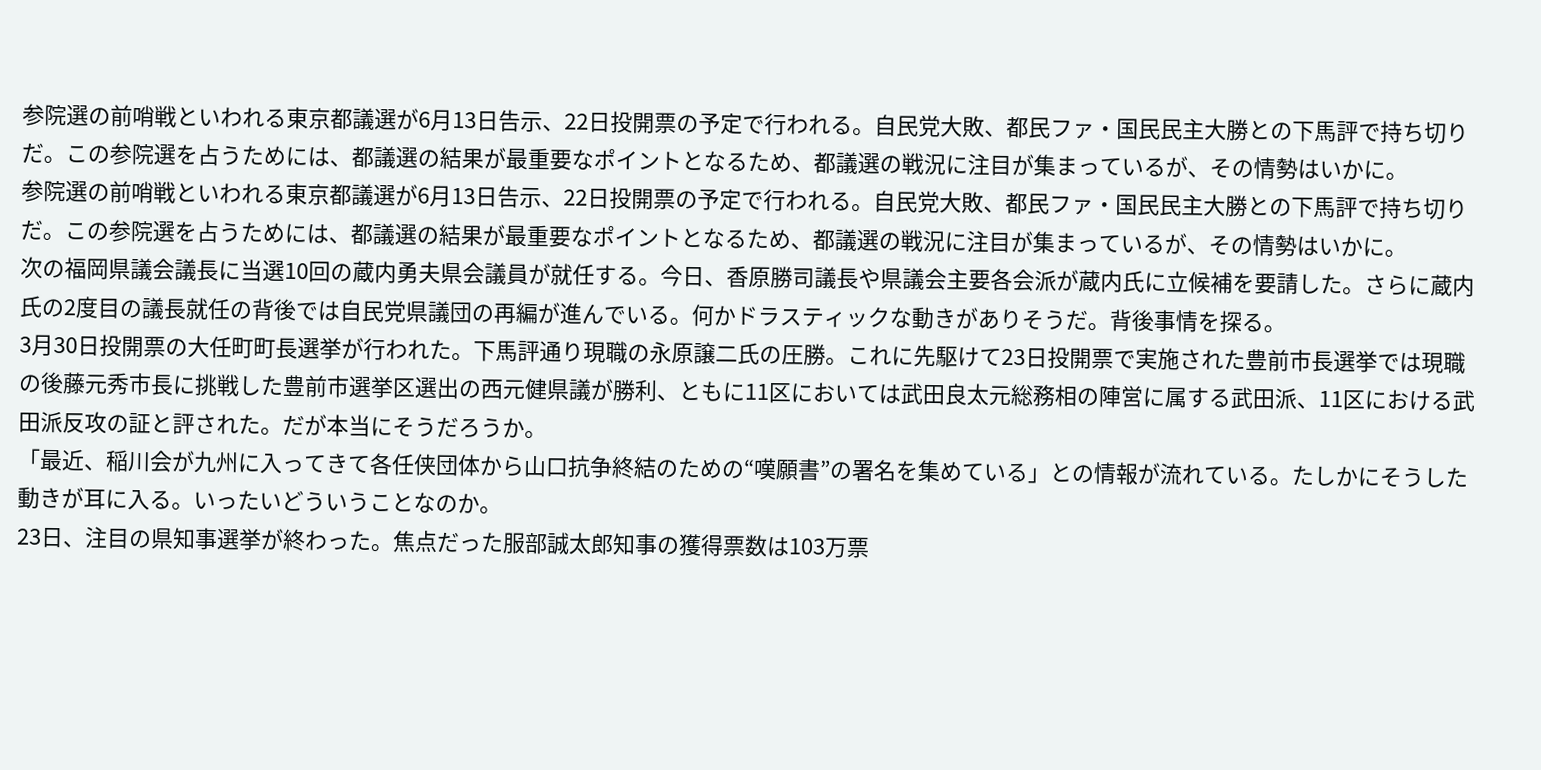参院選の前哨戦といわれる東京都議選が6月13日告示、22日投開票の予定で行われる。自民党大敗、都民ファ・国民民主大勝との下馬評で持ち切りだ。この参院選を占うためには、都議選の結果が最重要なポイントとなるため、都議選の戦況に注目が集まっているが、その情勢はいかに。
参院選の前哨戦といわれる東京都議選が6月13日告示、22日投開票の予定で行われる。自民党大敗、都民ファ・国民民主大勝との下馬評で持ち切りだ。この参院選を占うためには、都議選の結果が最重要なポイントとなるため、都議選の戦況に注目が集まっているが、その情勢はいかに。
次の福岡県議会議長に当選10回の蔵内勇夫県会議員が就任する。今日、香原勝司議長や県議会主要各会派が蔵内氏に立候補を要請した。さらに蔵内氏の2度目の議長就任の背後では自民党県議団の再編が進んでいる。何かドラスティックな動きがありそうだ。背後事情を探る。
3月30日投開票の大任町町長選挙が行われた。下馬評通り現職の永原譲二氏の圧勝。これに先駆けて23日投開票で実施された豊前市長選挙では現職の後藤元秀市長に挑戦した豊前市選挙区選出の西元健県議が勝利、ともに11区においては武田良太元総務相の陣営に属する武田派、11区における武田派反攻の証と評された。だが本当にそうだろうか。
「最近、稲川会が九州に入ってきて各任侠団体から山口抗争終結のための“嘆願書”の署名を集めている」との情報が流れている。たしかにそうした動きが耳に入る。いったいどういうことなのか。
23日、注目の県知事選挙が終わった。焦点だった服部誠太郎知事の獲得票数は103万票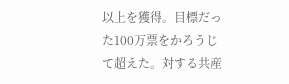以上を獲得。目標だった100万票をかろうじて超えた。対する共産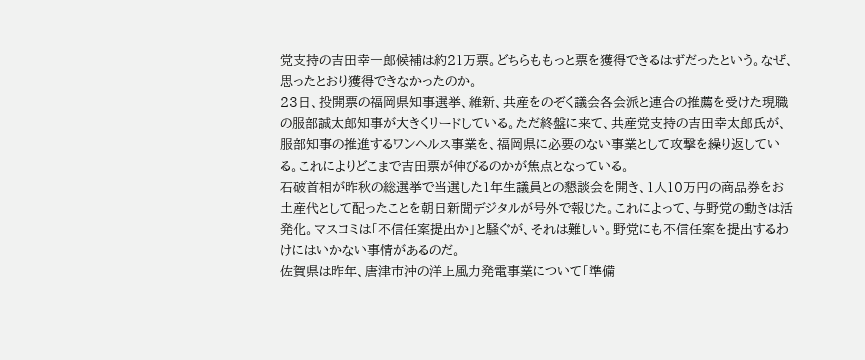党支持の吉田幸一郎候補は約21万票。どちらももっと票を獲得できるはずだったという。なぜ、思ったとおり獲得できなかったのか。
23日、投開票の福岡県知事選挙、維新、共産をのぞく議会各会派と連合の推薦を受けた現職の服部誠太郎知事が大きくリードしている。ただ終盤に来て、共産党支持の吉田幸太郎氏が、服部知事の推進するワンヘルス事業を、福岡県に必要のない事業として攻撃を繰り返している。これによりどこまで吉田票が伸びるのかが焦点となっている。
石破首相が昨秋の総選挙で当選した1年生議員との懇談会を開き、1人10万円の商品券をお土産代として配ったことを朝日新聞デジタルが号外で報じた。これによって、与野党の動きは活発化。マスコミは「不信任案提出か」と騒ぐが、それは難しい。野党にも不信任案を提出するわけにはいかない事情があるのだ。
佐賀県は昨年、唐津市沖の洋上風力発電事業について「準備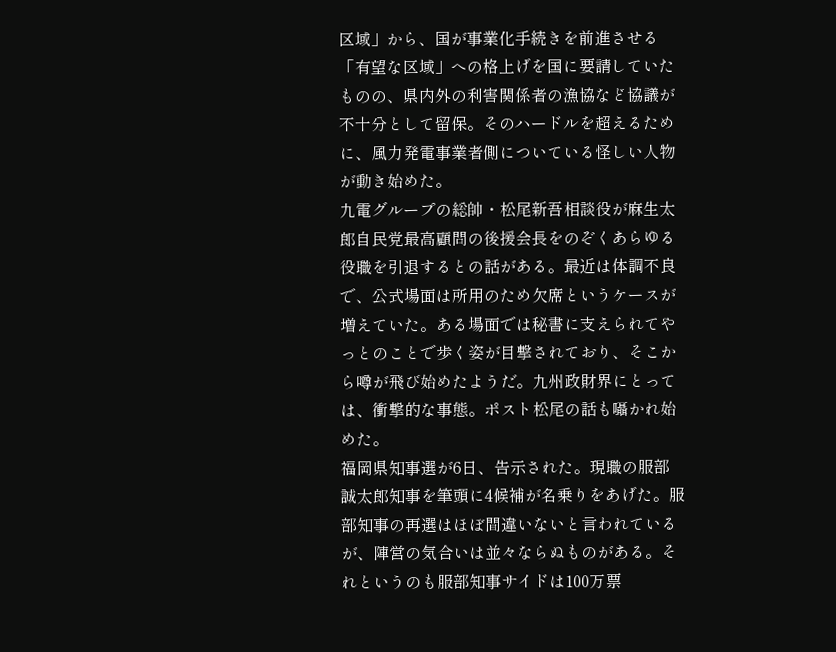区域」から、国が事業化手続きを前進させる「有望な区域」への格上げを国に要請していたものの、県内外の利害関係者の漁協など協議が不十分として留保。そのハードルを超えるために、風力発電事業者側についている怪しい人物が動き始めた。
九電グループの総帥・松尾新吾相談役が麻生太郎自民党最高顧問の後援会長をのぞくあらゆる役職を引退するとの話がある。最近は体調不良で、公式場面は所用のため欠席というケースが増えていた。ある場面では秘書に支えられてやっとのことで歩く姿が目撃されており、そこから噂が飛び始めたようだ。九州政財界にとっては、衝撃的な事態。ポスト松尾の話も囁かれ始めた。
福岡県知事選が6日、告示された。現職の服部誠太郎知事を筆頭に4候補が名乗りをあげた。服部知事の再選はほぼ間違いないと言われているが、陣営の気合いは並々ならぬものがある。それというのも服部知事サイドは100万票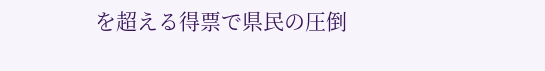を超える得票で県民の圧倒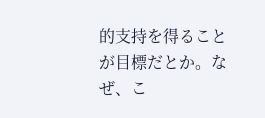的支持を得ることが目標だとか。なぜ、こ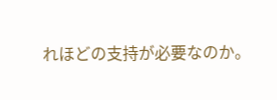れほどの支持が必要なのか。